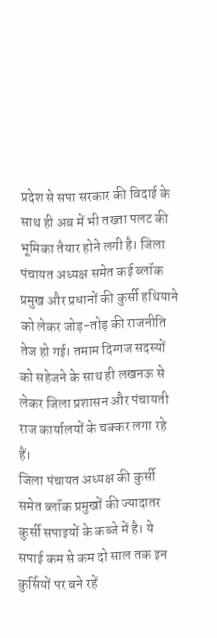प्रदेश से सपा सरकार की विदाई के साथ ही अब में भी तख्ता पलट की भूमिका तैयार होने लगी है। जिला पंचायत अध्यक्ष समेत कई ब्लॉक प्रमुख और प्रधानों की कुर्सी हथियाने को लेकर जोड़-तोड़ की राजनीति तेज हो गई। तमाम दिग्गज सदस्यों को सहेजने के साथ ही लखनऊ से लेकर जिला प्रशासन और पंचायती राज कार्यालयों के चक्कर लगा रहे हैं।
जिला पंचायत अध्यक्ष की कुर्सी समेत ब्लॉक प्रमुखों की ज्यादातर कुर्सी सपाइयों के कब्जे में है। ये सपाई कम से कम दो साल तक इन कुर्सियों पर बने रहें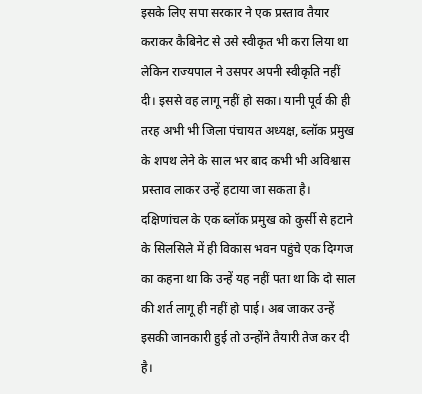इसके लिए सपा सरकार ने एक प्रस्ताव तैयार कराकर कैबिनेट से उसे स्वीकृत भी करा लिया था लेकिन राज्यपाल ने उसपर अपनी स्वीकृति नहीं दी। इससे वह लागू नहीं हो सका। यानी पूर्व की ही तरह अभी भी जिला पंचायत अध्यक्ष, ब्लॉक प्रमुख के शपथ लेने के साल भर बाद कभी भी अविश्वास प्रस्ताव लाकर उन्हें हटाया जा सकता है। दक्षिणांचल के एक ब्लॉक प्रमुख को कुर्सी से हटाने के सिलसिले में ही विकास भवन पहुंचे एक दिग्गज का कहना था कि उन्हें यह नहीं पता था कि दो साल की शर्त लागू ही नहीं हो पाई। अब जाकर उन्हें इसकी जानकारी हुई तो उन्होंने तैयारी तेज कर दी है।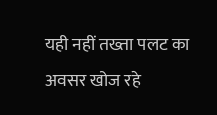यही नहीं तख्ता पलट का अवसर खोज रहे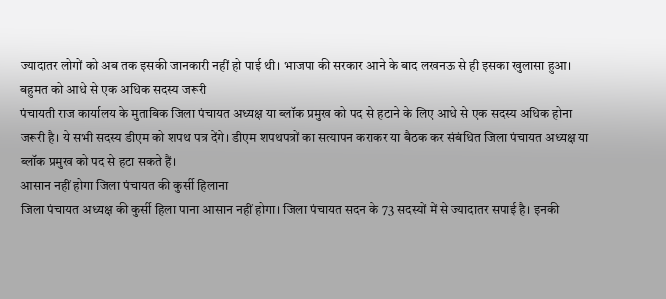ज्यादातर लोगों को अब तक इसकी जानकारी नहीं हो पाई थी। भाजपा की सरकार आने के बाद लखनऊ से ही इसका खुलासा हुआ।
बहुमत को आधे से एक अधिक सदस्य जरूरी
पंचायती राज कार्यालय के मुताबिक जिला पंचायत अध्यक्ष या ब्लॉक प्रमुख को पद से हटाने के लिए आधे से एक सदस्य अधिक होना जरूरी है। ये सभी सदस्य डीएम को शपथ पत्र देंगे। डीएम शपथपत्रों का सत्यापन कराकर या बैठक कर संबंधित जिला पंचायत अध्यक्ष या ब्लॉक प्रमुख को पद से हटा सकते हैं।
आसान नहीं होगा जिला पंचायत की कुर्सी हिलाना
जिला पंचायत अध्यक्ष की कुर्सी हिला पाना आसान नहीं होगा। जिला पंचायत सदन के 73 सदस्यों में से ज्यादातर सपाई है। इनकी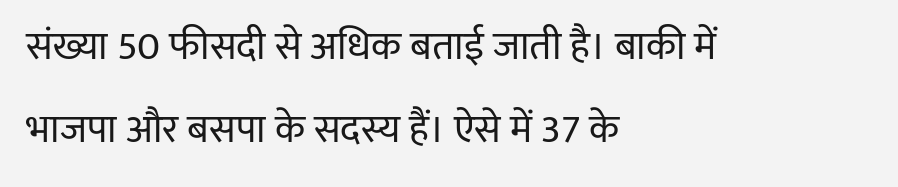संख्या 50 फीसदी से अधिक बताई जाती है। बाकी में भाजपा और बसपा के सदस्य हैं। ऐसे में 37 के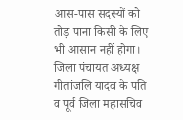आस-पास सदस्यों को तोड़ पाना किसी के लिए भी आसान नहीं होगा। जिला पंचायत अध्यक्ष गीतांजलि यादव के पति व पूर्व जिला महासचिव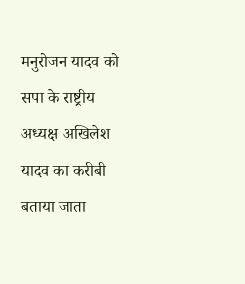मनुरोजन यादव को सपा के राष्ट्रीय अध्यक्ष अखिलेश यादव का करीबी बताया जाता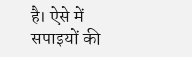है। ऐसे में सपाइयों की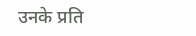उनके प्रति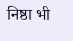निष्ठा भी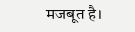मजबूत है।